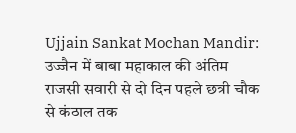Ujjain Sankat Mochan Mandir: उज्जैन में बाबा महाकाल की अंतिम राजसी सवारी से दो दिन पहले छत्री चौक से कंठाल तक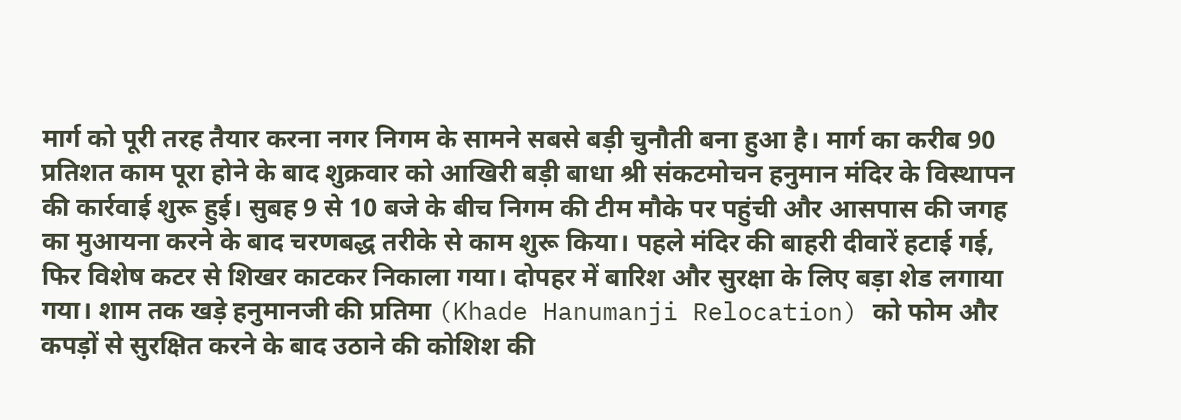मार्ग को पूरी तरह तैयार करना नगर निगम के सामने सबसे बड़ी चुनौती बना हुआ है। मार्ग का करीब 90 प्रतिशत काम पूरा होने के बाद शुक्रवार को आखिरी बड़ी बाधा श्री संकटमोचन हनुमान मंदिर के विस्थापन की कार्रवाई शुरू हुई। सुबह 9 से 10 बजे के बीच निगम की टीम मौके पर पहुंची और आसपास की जगह का मुआयना करने के बाद चरणबद्ध तरीके से काम शुरू किया। पहले मंदिर की बाहरी दीवारें हटाई गई, फिर विशेष कटर से शिखर काटकर निकाला गया। दोपहर में बारिश और सुरक्षा के लिए बड़ा शेड लगाया गया। शाम तक खड़े हनुमानजी की प्रतिमा (Khade Hanumanji Relocation) को फोम और कपड़ों से सुरक्षित करने के बाद उठाने की कोशिश की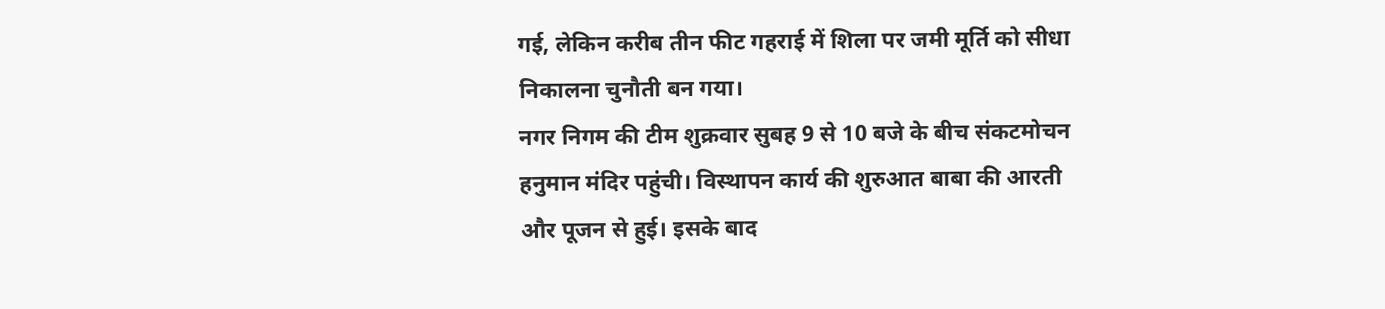गई, लेकिन करीब तीन फीट गहराई में शिला पर जमी मूर्ति को सीधा निकालना चुनौती बन गया।
नगर निगम की टीम शुक्रवार सुबह 9 से 10 बजे के बीच संकटमोचन हनुमान मंदिर पहुंची। विस्थापन कार्य की शुरुआत बाबा की आरती और पूजन से हुई। इसके बाद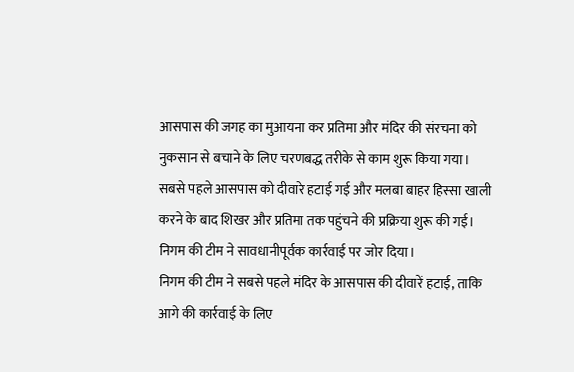आसपास की जगह का मुआयना कर प्रतिमा और मंदिर की संरचना को नुकसान से बचाने के लिए चरणबद्ध तरीके से काम शुरू किया गया। सबसे पहले आसपास को दीवारे हटाई गई और मलबा बाहर हिस्सा खाली करने के बाद शिखर और प्रतिमा तक पहुंचने की प्रक्रिया शुरू की गई। निगम की टीम ने सावधानीपूर्वक कार्रवाई पर जोर दिया।
निगम की टीम ने सबसे पहले मंदिर के आसपास की दीवारें हटाई, ताकि आगे की कार्रवाई के लिए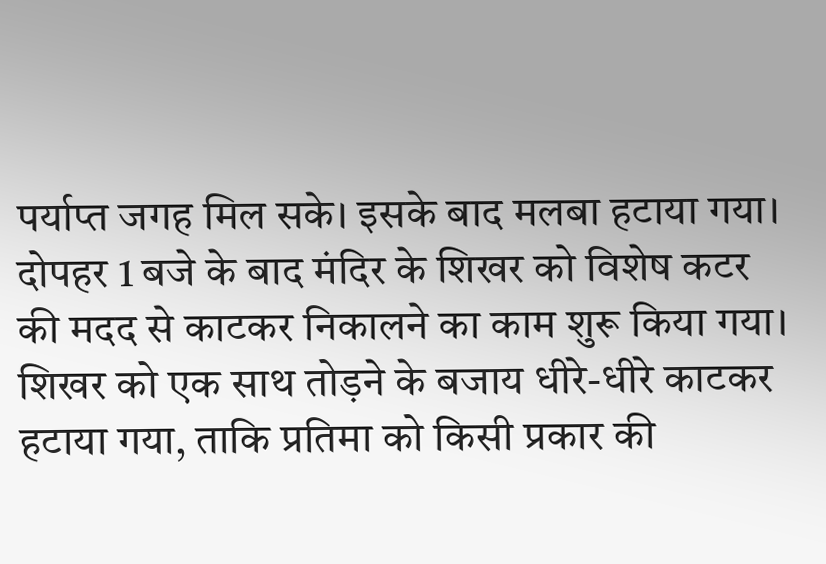पर्याप्त जगह मिल सके। इसके बाद मलबा हटाया गया। दोपहर 1 बजे के बाद मंदिर के शिखर को विशेष कटर की मदद से काटकर निकालने का काम शुरू किया गया। शिखर को एक साथ तोड़ने के बजाय धीरे-धीरे काटकर हटाया गया, ताकि प्रतिमा को किसी प्रकार की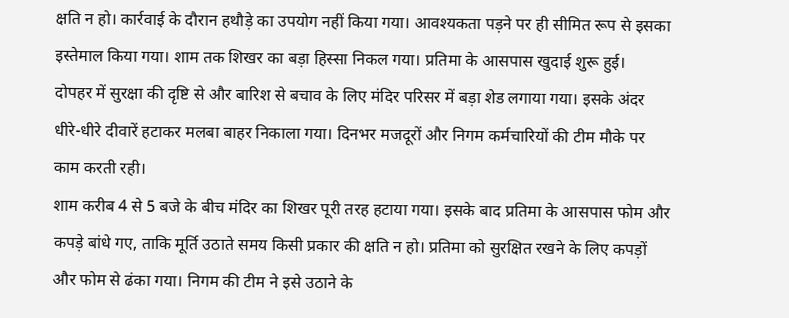क्षति न हो। कार्रवाई के दौरान हथौड़े का उपयोग नहीं किया गया। आवश्यकता पड़ने पर ही सीमित रूप से इसका इस्तेमाल किया गया। शाम तक शिखर का बड़ा हिस्सा निकल गया। प्रतिमा के आसपास खुदाई शुरू हुई।
दोपहर में सुरक्षा की दृष्टि से और बारिश से बचाव के लिए मंदिर परिसर में बड़ा शेड लगाया गया। इसके अंदर धीरे-धीरे दीवारें हटाकर मलबा बाहर निकाला गया। दिनभर मजदूरों और निगम कर्मचारियों की टीम मौके पर काम करती रही।
शाम करीब 4 से 5 बजे के बीच मंदिर का शिखर पूरी तरह हटाया गया। इसके बाद प्रतिमा के आसपास फोम और कपड़े बांधे गए, ताकि मूर्ति उठाते समय किसी प्रकार की क्षति न हो। प्रतिमा को सुरक्षित रखने के लिए कपड़ों और फोम से ढंका गया। निगम की टीम ने इसे उठाने के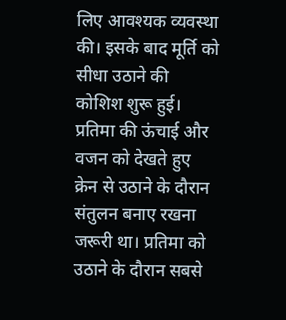लिए आवश्यक व्यवस्था की। इसके बाद मूर्ति को सीधा उठाने की कोशिश शुरू हुई। प्रतिमा की ऊंचाई और वजन को देखते हुए क्रेन से उठाने के दौरान संतुलन बनाए रखना जरूरी था। प्रतिमा को उठाने के दौरान सबसे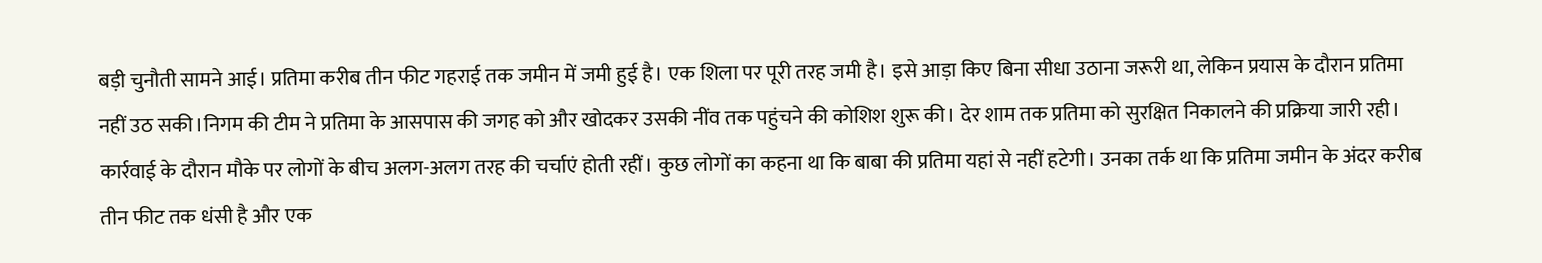बड़ी चुनौती सामने आई। प्रतिमा करीब तीन फीट गहराई तक जमीन में जमी हुई है। एक शिला पर पूरी तरह जमी है। इसे आड़ा किए बिना सीधा उठाना जरूरी था, लेकिन प्रयास के दौरान प्रतिमा नहीं उठ सकी।निगम की टीम ने प्रतिमा के आसपास की जगह को और खोदकर उसकी नींव तक पहुंचने की कोशिश शुरू की। देर शाम तक प्रतिमा को सुरक्षित निकालने की प्रक्रिया जारी रही।
कार्रवाई के दौरान मौके पर लोगों के बीच अलग-अलग तरह की चर्चाएं होती रहीं। कुछ लोगों का कहना था कि बाबा की प्रतिमा यहां से नहीं हटेगी। उनका तर्क था कि प्रतिमा जमीन के अंदर करीब तीन फीट तक धंसी है और एक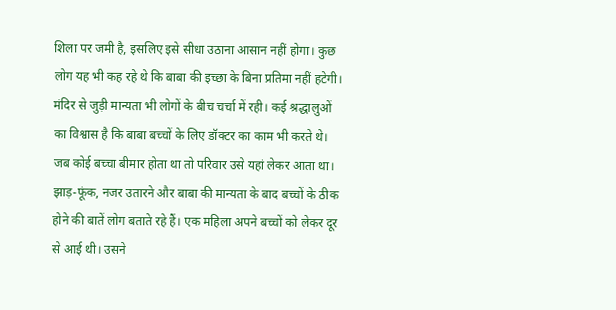शिला पर जमी है, इसलिए इसे सीधा उठाना आसान नहीं होगा। कुछ लोग यह भी कह रहे थे कि बाबा की इच्छा के बिना प्रतिमा नहीं हटेगी।
मंदिर से जुड़ी मान्यता भी लोगों के बीच चर्चा में रही। कई श्रद्धालुओं का विश्वास है कि बाबा बच्चों के लिए डॉक्टर का काम भी करते थे। जब कोई बच्चा बीमार होता था तो परिवार उसे यहां लेकर आता था। झाड़-फूंक, नजर उतारने और बाबा की मान्यता के बाद बच्चों के ठीक होने की बातें लोग बताते रहे हैं। एक महिला अपने बच्चों को लेकर दूर से आई थी। उसने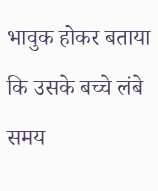भावुक होकर बताया कि उसके बच्चे लंबे समय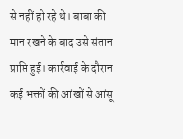से नहीं हो रहे थे। बाबा की मान रखने के बाद उसे संतान प्राप्ति हुई। कार्रवाई के दौरान कई भक्तों की आंखों से आंसू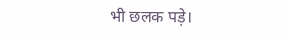भी छलक पड़े।